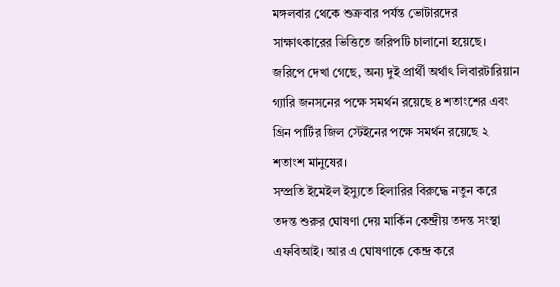মঙ্গলবার থেকে শুক্রবার পর্যন্ত ভোটারদের সাক্ষাৎকারের ভিত্তিতে জরিপটি চালানো হয়েছে। জরিপে দেখা গেছে, অন্য দুই প্রার্থী অর্থাৎ লিবারটারিয়ান গ্যারি জনসনের পক্ষে সমর্থন রয়েছে ৪ শতাংশের এবং গ্রিন পার্টির জিল স্টেইনের পক্ষে সমর্থন রয়েছে ২ শতাংশ মানুষের।
সম্প্রতি ইমেইল ইস্যুতে হিলারির বিরুদ্ধে নতুন করে তদন্ত শুরুর ঘোষণা দেয় মার্কিন কেন্দ্রীয় তদন্ত সংস্থা এফবিআই। আর এ ঘোষণাকে কেন্দ্র করে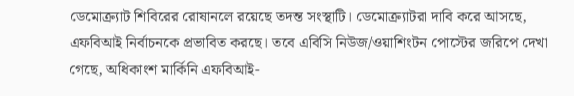ডেমোক্র্যাট শিবিরের রোষানলে রয়েছে তদন্ত সংস্থাটি। ডেমোক্র্যাটরা দাবি করে আসছে, এফবিআই নির্বাচনকে প্রভাবিত করছে। তবে এবিসি নিউজ/ওয়াশিংটন পোস্টের জরিপে দেখা গেছে, অধিকাংশ মার্কিনি এফবিআই-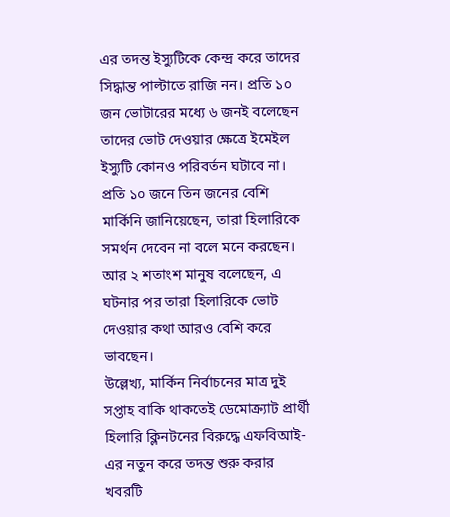এর তদন্ত ইস্যুটিকে কেন্দ্র করে তাদের সিদ্ধান্ত পাল্টাতে রাজি নন। প্রতি ১০ জন ভোটারের মধ্যে ৬ জনই বলেছেন তাদের ভোট দেওয়ার ক্ষেত্রে ইমেইল ইস্যুটি কোনও পরিবর্তন ঘটাবে না। প্রতি ১০ জনে তিন জনের বেশি মার্কিনি জানিয়েছেন, তারা হিলারিকে সমর্থন দেবেন না বলে মনে করছেন। আর ২ শতাংশ মানুষ বলেছেন, এ ঘটনার পর তারা হিলারিকে ভোট দেওয়ার কথা আরও বেশি করে ভাবছেন।
উল্লেখ্য, মার্কিন নির্বাচনের মাত্র দুই সপ্তাহ বাকি থাকতেই ডেমোক্র্যাট প্রার্থী হিলারি ক্লিনটনের বিরুদ্ধে এফবিআই-এর নতুন করে তদন্ত শুরু করার খবরটি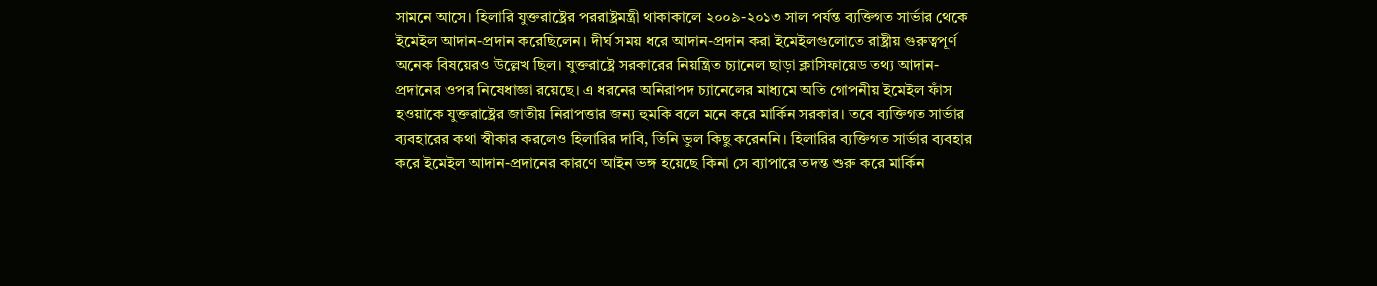সামনে আসে। হিলারি যুক্তরাষ্ট্রের পররাষ্ট্রমন্ত্রী থাকাকালে ২০০৯-২০১৩ সাল পর্যন্ত ব্যক্তিগত সার্ভার থেকে ইমেইল আদান-প্রদান করেছিলেন। দীর্ঘ সময় ধরে আদান-প্রদান করা ইমেইলগুলোতে রাষ্ট্রীয় গুরুত্বপূর্ণ অনেক বিষয়েরও উল্লেখ ছিল। যুক্তরাষ্ট্রে সরকারের নিয়ন্ত্রিত চ্যানেল ছাড়া ক্লাসিফায়েড তথ্য আদান-প্রদানের ওপর নিষেধাজ্ঞা রয়েছে। এ ধরনের অনিরাপদ চ্যানেলের মাধ্যমে অতি গোপনীয় ইমেইল ফাঁস হওয়াকে যুক্তরাষ্ট্রের জাতীয় নিরাপত্তার জন্য হুমকি বলে মনে করে মার্কিন সরকার। তবে ব্যক্তিগত সার্ভার ব্যবহারের কথা স্বীকার করলেও হিলারির দাবি, তিনি ভুল কিছু করেননি। হিলারির ব্যক্তিগত সার্ভার ব্যবহার করে ইমেইল আদান-প্রদানের কারণে আইন ভঙ্গ হয়েছে কিনা সে ব্যাপারে তদন্ত শুরু করে মার্কিন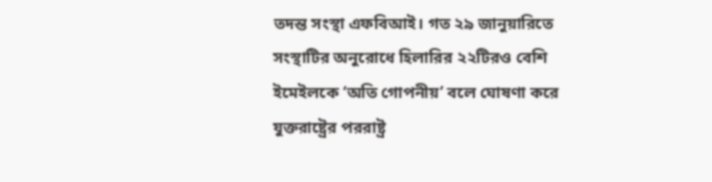তদন্ত সংস্থা এফবিআই। গত ২৯ জানুয়ারিতে সংস্থাটির অনুরোধে হিলারির ২২টিরও বেশি ইমেইলকে ‘অতি গোপনীয়’ বলে ঘোষণা করে যুক্তরাষ্ট্রের পররাষ্ট্র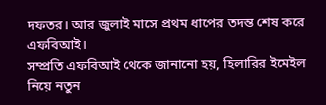দফতর। আর জুলাই মাসে প্রথম ধাপের তদন্ত শেষ করে এফবিআই।
সম্প্রতি এফবিআই থেকে জানানো হয়, হিলারির ইমেইল নিয়ে নতুন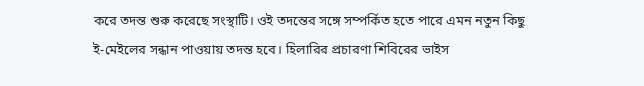করে তদন্ত শুরু করেছে সংস্থাটি। ওই তদন্তের সঙ্গে সম্পর্কিত হতে পারে এমন নতুন কিছু ই-মেইলের সন্ধান পাওয়ায় তদন্ত হবে। হিলারির প্রচারণা শিবিরের ভাইস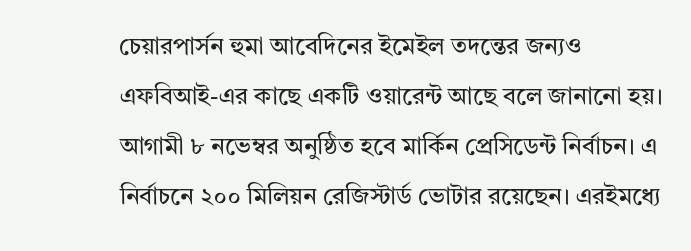চেয়ারপার্সন হুমা আবেদিনের ইমেইল তদন্তের জন্যও এফবিআই-এর কাছে একটি ওয়ারেন্ট আছে বলে জানানো হয়।
আগামী ৮ নভেম্বর অনুষ্ঠিত হবে মার্কিন প্রেসিডেন্ট নির্বাচন। এ নির্বাচনে ২০০ মিলিয়ন রেজিস্টার্ড ভোটার রয়েছেন। এরইমধ্যে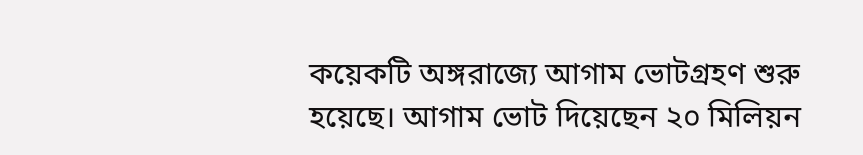কয়েকটি অঙ্গরাজ্যে আগাম ভোটগ্রহণ শুরু হয়েছে। আগাম ভোট দিয়েছেন ২০ মিলিয়ন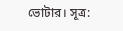ভোটার। সূত্র: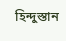হিন্দুস্তান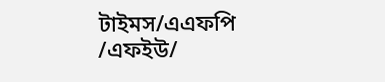টাইমস/এএফপি
/এফইউ/